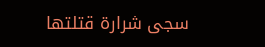سجى شرارة قتلتها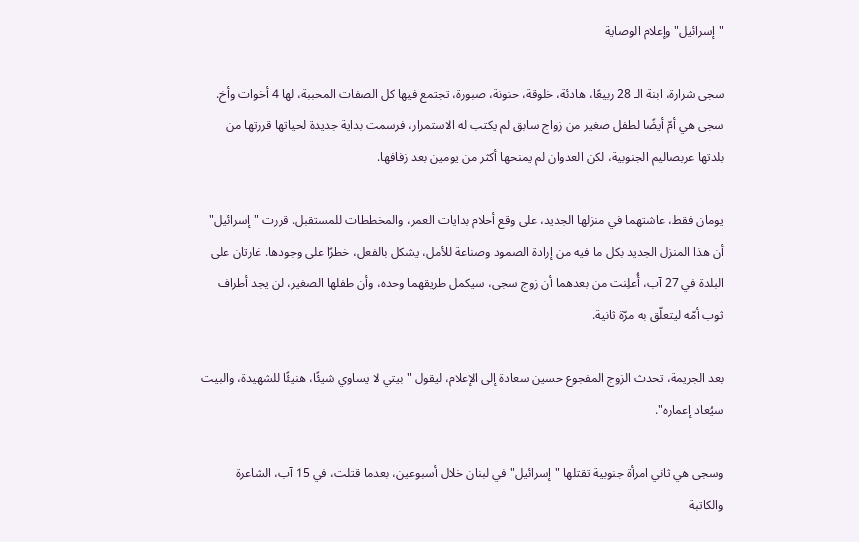"إسرائيل" وإعلام الوصاية

سجى شرارة، ابنة الـ 28 ربيعًا، هادئة، خلوقة، حنونة، صبورة، تجتمع فيها كل الصفات المحببة، لها 4 أخوات وأخ. سجى هي أمّ أيضًا لطفل صغير من زواج سابق لم يكتب له الاستمرار، فرسمت بداية جديدة لحياتها قررتها من بلدتها عربصاليم الجنوبية، لكن العدوان لم يمنحها أكثر من يومين بعد زفافها.

يومان فقط، عاشتهما في منزلها الجديد، على وقع أحلام بدايات العمر، والمخططات للمستقبل. قررت "إسرائيل" أن هذا المنزل الجديد بكل ما فيه من إرادة الصمود وصناعة للأمل، يشكل بالفعل، خطرًا على وجودها. غارتان على البلدة في 27 آب، أُعلِنت من بعدهما أن زوج سجى، سيكمل طريقهما وحده، وأن طفلها الصغير، لن يجد أطراف ثوب أمّه ليتعلّق به مرّة ثانية.

بعد الجريمة، تحدث الزوج المفجوع حسين سعادة إلى الإعلام، ليقول "بيتي لا يساوي شيئًا، هنيئًا للشهيدة، والبيت سيُعاد إعماره".

وسجى هي ثاني امرأة جنوبية تقتلها "إسرائيل" في لبنان خلال أسبوعين، بعدما قتلت، في 15 آب، الشاعرة والكاتبة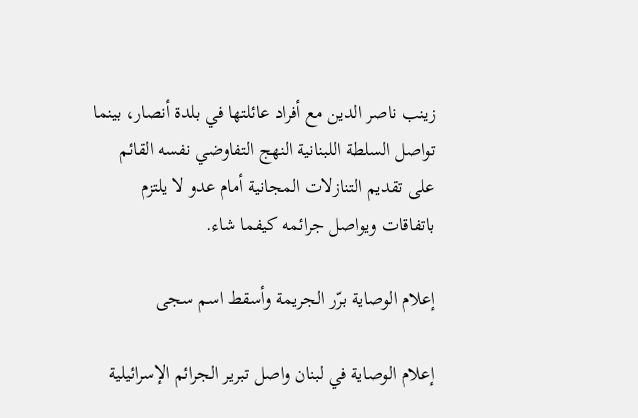زينب ناصر الدين مع أفراد عائلتها في بلدة أنصار، بينما تواصل السلطة اللبنانية النهج التفاوضي نفسه القائم على تقديم التنازلات المجانية أمام عدو لا يلتزم باتفاقات ويواصل جرائمه كيفما شاء.

إعلام الوصاية برّر الجريمة وأسقط اسم سجى

إعلام الوصاية في لبنان واصل تبرير الجرائم الإسرائيلية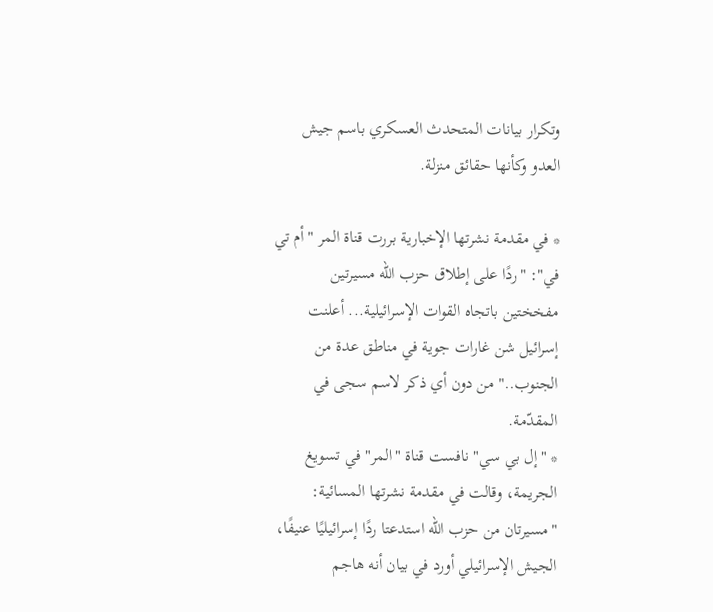وتكرار بيانات المتحدث العسكري باسم جيش العدو وكأنها حقائق منزلة.

* في مقدمة نشرتها الإخبارية بررت قناة المر "أم تي في": "ردًا على إطلاق حزب الله مسيرتين مفخختين باتجاه القوات الإسرائيلية... أعلنت إسرائيل شن غارات جوية في مناطق عدة من الجنوب.." من دون أي ذكر لاسم سجى في المقدّمة.
* "إل بي سي" نافست قناة "المر" في تسويغ الجريمة، وقالت في مقدمة نشرتها المسائية: "مسيرتان من حزب الله استدعتا ردًا إسرائيليًا عنيفًا، الجيش الإسرائيلي أورد في بيان أنه هاجم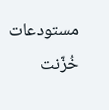مستودعات خُزّنت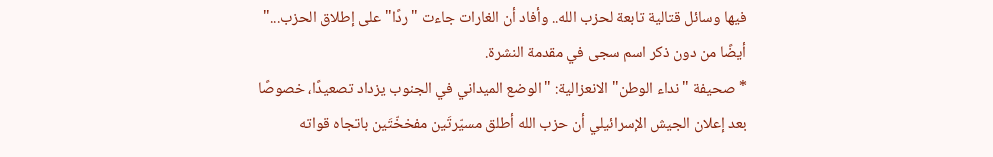فيها وسائل قتالية تابعة لحزب الله.. وأفاد أن الغارات جاءت "ردًا" على إطلاق الحزب..." أيضًا من دون ذكر اسم سجى في مقدمة النشرة.
* صحيفة "نداء الوطن" الانعزالية: "الوضع الميداني في الجنوب يزداد تصعيدًا، خصوصًا بعد إعلان الجيش الإسرائيلي أن حزب الله أطلق مسيّرتَين مفخخّتَين باتجاه قواته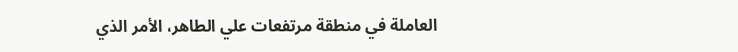العاملة في منطقة مرتفعات علي الطاهر، الأمر الذي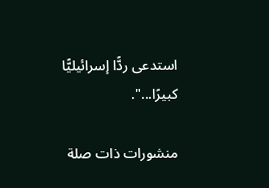استدعى ردًّا إسرائيليًّا كبيرًا...".

منشورات ذات صلة